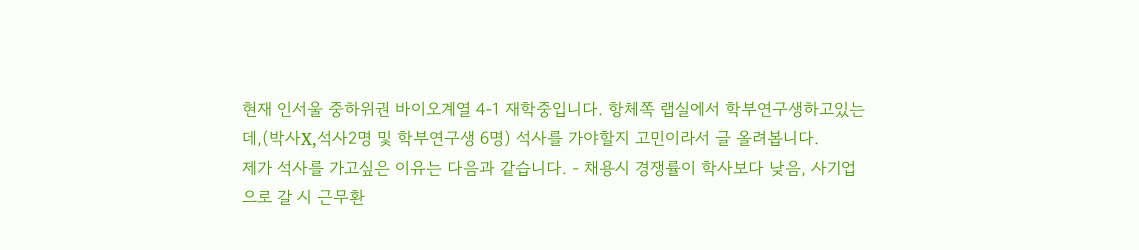현재 인서울 중하위권 바이오계열 4-1 재학중입니다. 항체쪽 랩실에서 학부연구생하고있는데,(박사X,석사2명 및 학부연구생 6명) 석사를 가야할지 고민이라서 글 올려봅니다.
제가 석사를 가고싶은 이유는 다음과 같습니다. - 채용시 경쟁률이 학사보다 낮음, 사기업으로 갈 시 근무환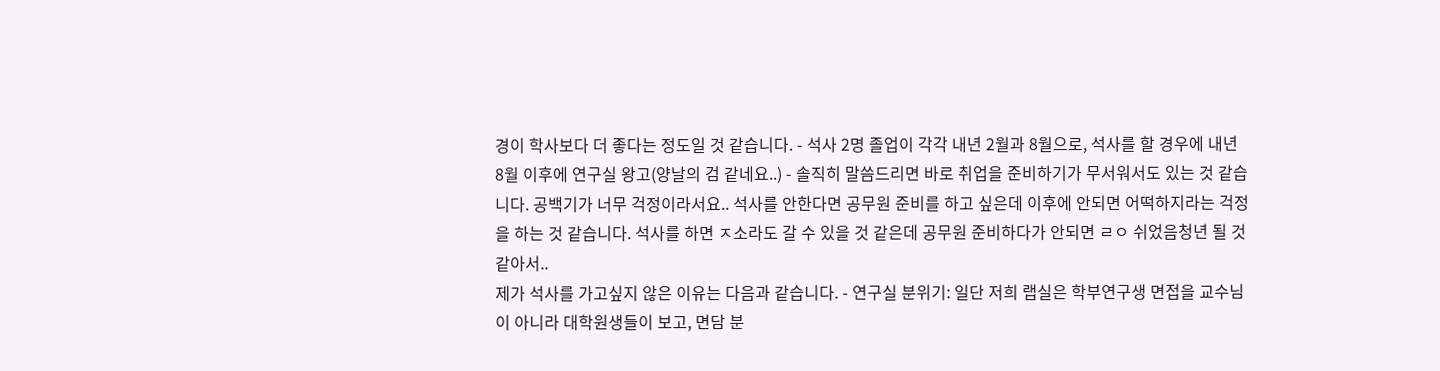경이 학사보다 더 좋다는 정도일 것 같습니다. - 석사 2명 졸업이 각각 내년 2월과 8월으로, 석사를 할 경우에 내년 8월 이후에 연구실 왕고(양날의 검 같네요..) - 솔직히 말씀드리면 바로 취업을 준비하기가 무서워서도 있는 것 같습니다. 공백기가 너무 걱정이라서요.. 석사를 안한다면 공무원 준비를 하고 싶은데 이후에 안되면 어떡하지라는 걱정을 하는 것 같습니다. 석사를 하면 ㅈ소라도 갈 수 있을 것 같은데 공무원 준비하다가 안되면 ㄹㅇ 쉬었음청년 될 것 같아서..
제가 석사를 가고싶지 않은 이유는 다음과 같습니다. - 연구실 분위기: 일단 저희 랩실은 학부연구생 면접을 교수님이 아니라 대학원생들이 보고, 면담 분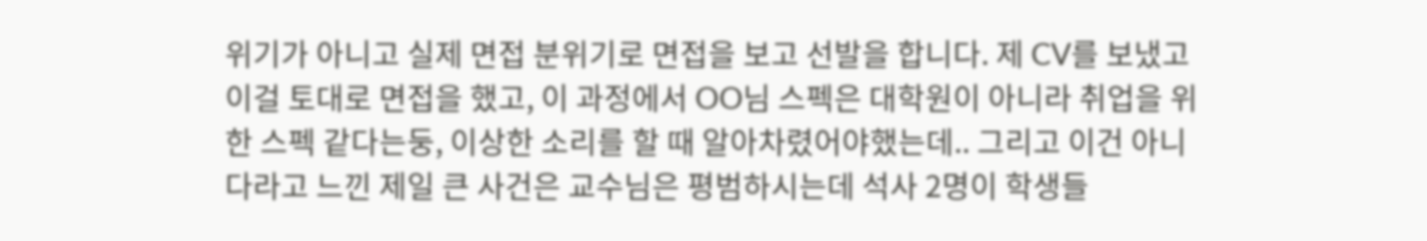위기가 아니고 실제 면접 분위기로 면접을 보고 선발을 합니다. 제 CV를 보냈고 이걸 토대로 면접을 했고, 이 과정에서 OO님 스펙은 대학원이 아니라 취업을 위한 스펙 같다는둥, 이상한 소리를 할 때 알아차렸어야했는데.. 그리고 이건 아니다라고 느낀 제일 큰 사건은 교수님은 평범하시는데 석사 2명이 학생들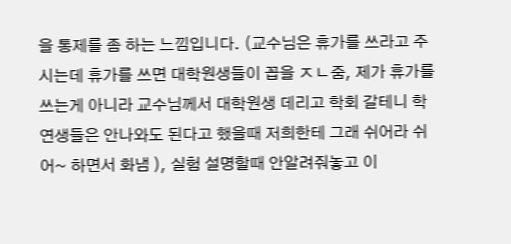을 통제를 좀 하는 느낌입니다. (교수님은 휴가를 쓰라고 주시는데 휴가를 쓰면 대학원생들이 꼽을 ㅈㄴ줌, 제가 휴가를 쓰는게 아니라 교수님께서 대학원생 데리고 학회 갈테니 학연생들은 안나와도 된다고 했을때 저희한테 그래 쉬어라 쉬어~ 하면서 화냄 ), 실험 설명할때 안알려줘놓고 이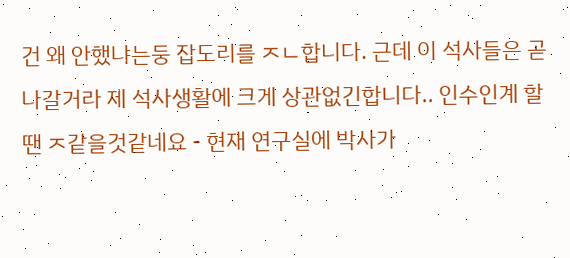건 왜 안했냐는둥 잡도리를 ㅈㄴ합니다. 근데 이 석사들은 곧 나갈거라 제 석사생활에 크게 상관없긴합니다.. 인수인계 할땐 ㅈ같을것같네요 - 현재 연구실에 박사가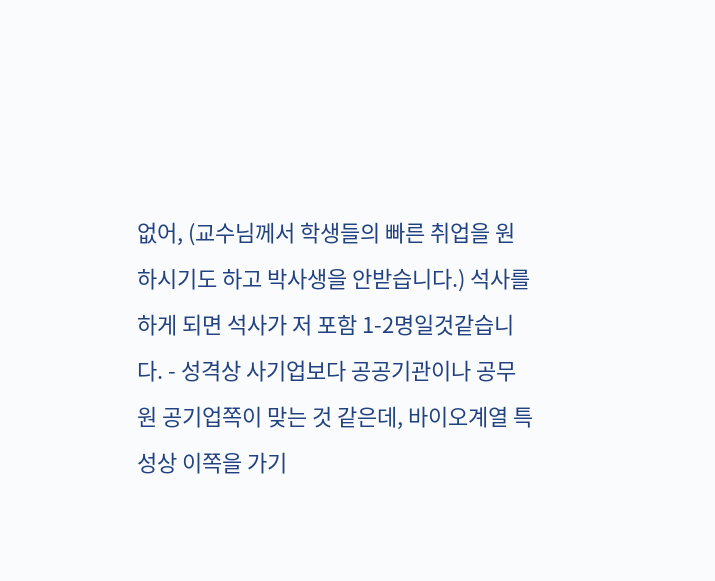없어, (교수님께서 학생들의 빠른 취업을 원하시기도 하고 박사생을 안받습니다.) 석사를 하게 되면 석사가 저 포함 1-2명일것같습니다. - 성격상 사기업보다 공공기관이나 공무원 공기업쪽이 맞는 것 같은데, 바이오계열 특성상 이쪽을 가기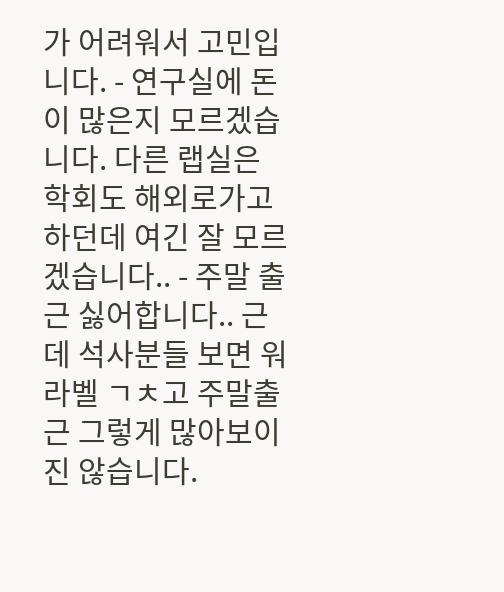가 어려워서 고민입니다. - 연구실에 돈이 많은지 모르겠습니다. 다른 랩실은 학회도 해외로가고 하던데 여긴 잘 모르겠습니다.. - 주말 출근 싫어합니다.. 근데 석사분들 보면 워라벨 ㄱㅊ고 주말출근 그렇게 많아보이진 않습니다.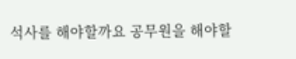석사를 해야할까요 공무원을 해야할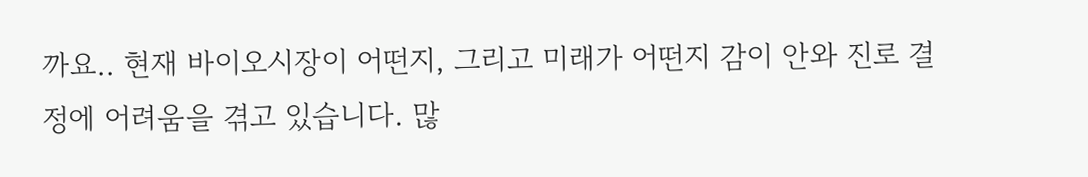까요.. 현재 바이오시장이 어떤지, 그리고 미래가 어떤지 감이 안와 진로 결정에 어려움을 겪고 있습니다. 많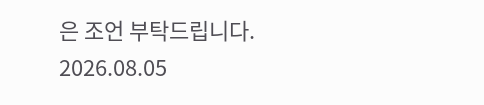은 조언 부탁드립니다.
2026.08.05